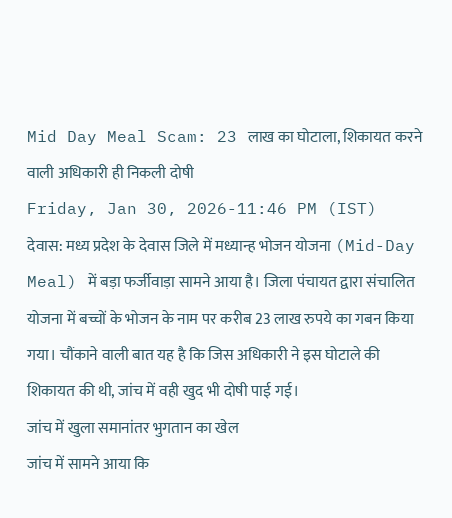Mid Day Meal Scam: 23 लाख का घोटाला, शिकायत करने वाली अधिकारी ही निकली दोषी
Friday, Jan 30, 2026-11:46 PM (IST)
देवास: मध्य प्रदेश के देवास जिले में मध्यान्ह भोजन योजना (Mid-Day Meal) में बड़ा फर्जीवाड़ा सामने आया है। जिला पंचायत द्वारा संचालित योजना में बच्चों के भोजन के नाम पर करीब 23 लाख रुपये का गबन किया गया। चौंकाने वाली बात यह है कि जिस अधिकारी ने इस घोटाले की शिकायत की थी, जांच में वही खुद भी दोषी पाई गई।
जांच में खुला समानांतर भुगतान का खेल
जांच में सामने आया कि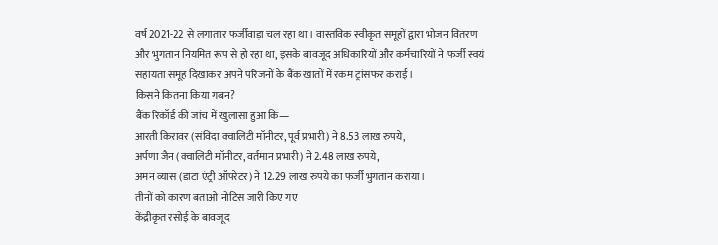वर्ष 2021-22 से लगातार फर्जीवाड़ा चल रहा था। वास्तविक स्वीकृत समूहों द्वारा भोजन वितरण और भुगतान नियमित रूप से हो रहा था, इसके बावजूद अधिकारियों और कर्मचारियों ने फर्जी स्वयं सहायता समूह दिखाकर अपने परिजनों के बैंक खातों में रकम ट्रांसफर कराई।
किसने कितना किया गबन?
बैंक रिकॉर्ड की जांच में खुलासा हुआ कि—
आरती किरावर (संविदा क्वालिटी मॉनीटर, पूर्व प्रभारी) ने 8.53 लाख रुपये,
अर्पणा जैन (क्वालिटी मॉनीटर, वर्तमान प्रभारी) ने 2.48 लाख रुपये,
अमन व्यास (डाटा एंट्री ऑपरेटर) ने 12.29 लाख रुपये का फर्जी भुगतान कराया।
तीनों को कारण बताओ नोटिस जारी किए गए
केंद्रीकृत रसोई के बावजूद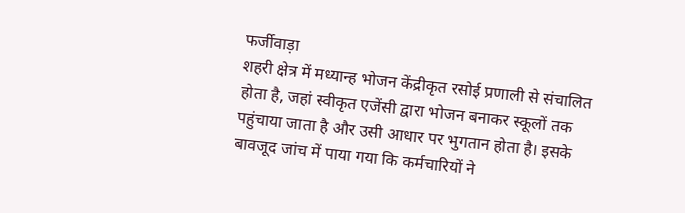फर्जीवाड़ा
शहरी क्षेत्र में मध्यान्ह भोजन केंद्रीकृत रसोई प्रणाली से संचालित होता है, जहां स्वीकृत एजेंसी द्वारा भोजन बनाकर स्कूलों तक पहुंचाया जाता है और उसी आधार पर भुगतान होता है। इसके बावजूद जांच में पाया गया कि कर्मचारियों ने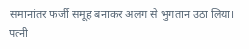समानांतर फर्जी समूह बनाकर अलग से भुगतान उठा लिया।
पत्नी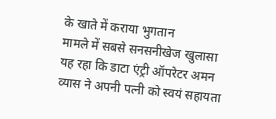के खाते में कराया भुगतान
मामले में सबसे सनसनीखेज खुलासा यह रहा कि डाटा एंट्री ऑपरेटर अमन व्यास ने अपनी पत्नी को स्वयं सहायता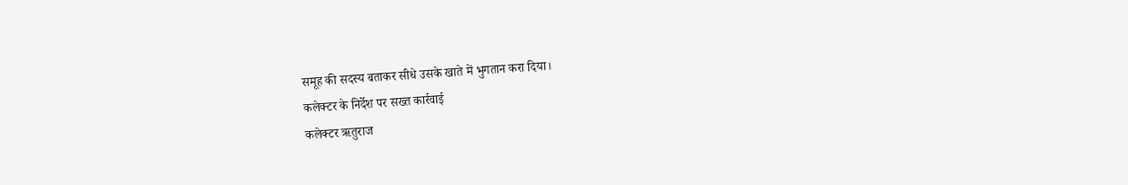समूह की सदस्य बताकर सीधे उसके खाते में भुगतान करा दिया।
कलेक्टर के निर्देश पर सख्त कार्रवाई
कलेक्टर ऋतुराज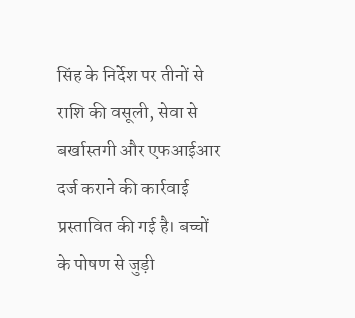सिंह के निर्देश पर तीनों से राशि की वसूली, सेवा से बर्खास्तगी और एफआईआर दर्ज कराने की कार्रवाई प्रस्तावित की गई है। बच्चों के पोषण से जुड़ी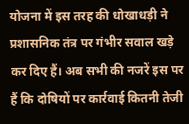योजना में इस तरह की धोखाधड़ी ने प्रशासनिक तंत्र पर गंभीर सवाल खड़े कर दिए हैं। अब सभी की नजरें इस पर हैं कि दोषियों पर कार्रवाई कितनी तेजी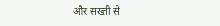और सख्ती से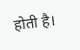होती है।